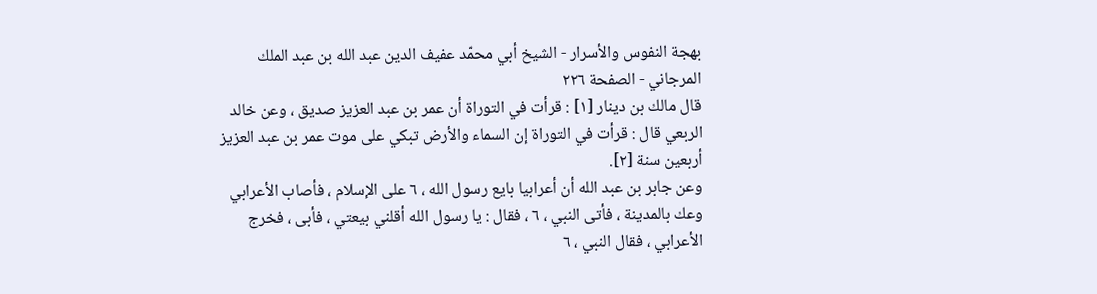بهجة النفوس والأسرار - الشيخ أبي محمّد عفيف الدين عبد الله بن عبد الملك المرجاني - الصفحة ٢٢٦
قال مالك بن دينار [١] : قرأت في التوراة أن عمر بن عبد العزيز صديق ، وعن خالد الربعي قال : قرأت في التوراة إن السماء والأرض تبكي على موت عمر بن عبد العزيز أربعين سنة [٢].
وعن جابر بن عبد الله أن أعرابيا بايع رسول الله ، ٦ على الإسلام ، فأصاب الأعرابي وعك بالمدينة ، فأتى النبي ، ٦ ، فقال : يا رسول الله أقلني بيعتي ، فأبى ، فخرج الأعرابي ، فقال النبي ، ٦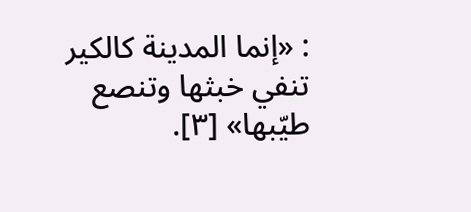: «إنما المدينة كالكير تنفي خبثها وتنصع طيّبها» [٣].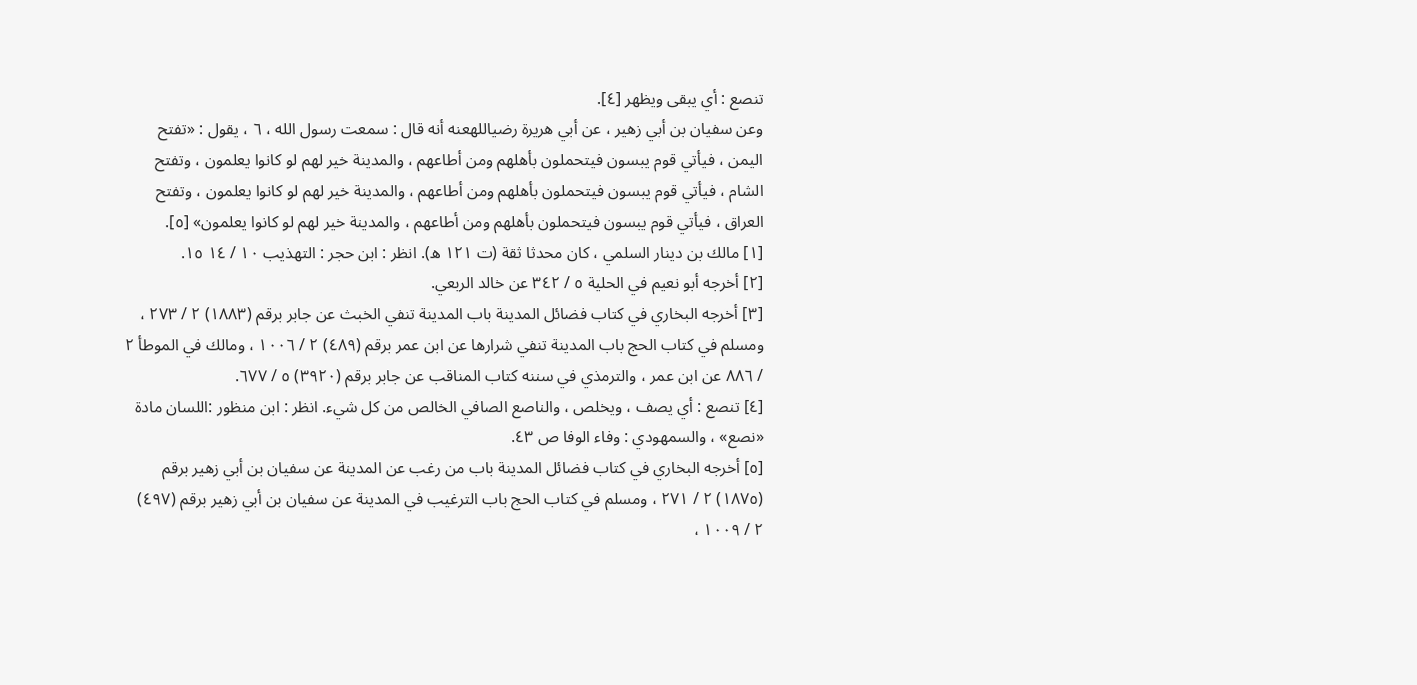تنصع : أي يبقى ويظهر [٤].
وعن سفيان بن أبي زهير ، عن أبي هريرة رضياللهعنه أنه قال : سمعت رسول الله ، ٦ ، يقول : «تفتح اليمن ، فيأتي قوم يبسون فيتحملون بأهلهم ومن أطاعهم ، والمدينة خير لهم لو كانوا يعلمون ، وتفتح الشام ، فيأتي قوم يبسون فيتحملون بأهلهم ومن أطاعهم ، والمدينة خير لهم لو كانوا يعلمون ، وتفتح العراق ، فيأتي قوم يبسون فيتحملون بأهلهم ومن أطاعهم ، والمدينة خير لهم لو كانوا يعلمون» [٥].
[١] مالك بن دينار السلمي ، كان محدثا ثقة (ت ١٢١ ه). انظر : ابن حجر : التهذيب ١٠ / ١٤ ١٥.
[٢] أخرجه أبو نعيم في الحلية ٥ / ٣٤٢ عن خالد الربعي.
[٣] أخرجه البخاري في كتاب فضائل المدينة باب المدينة تنفي الخبث عن جابر برقم (١٨٨٣) ٢ / ٢٧٣ ، ومسلم في كتاب الحج باب المدينة تنفي شرارها عن ابن عمر برقم (٤٨٩) ٢ / ١٠٠٦ ، ومالك في الموطأ ٢ / ٨٨٦ عن ابن عمر ، والترمذي في سننه كتاب المناقب عن جابر برقم (٣٩٢٠) ٥ / ٦٧٧.
[٤] تنصع : أي يصف ، ويخلص ، والناصع الصافي الخالص من كل شيء. انظر : ابن منظور :اللسان مادة «نصع» ، والسمهودي : وفاء الوفا ص ٤٣.
[٥] أخرجه البخاري في كتاب فضائل المدينة باب من رغب عن المدينة عن سفيان بن أبي زهير برقم (١٨٧٥) ٢ / ٢٧١ ، ومسلم في كتاب الحج باب الترغيب في المدينة عن سفيان بن أبي زهير برقم (٤٩٧) ٢ / ١٠٠٩ ،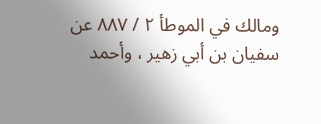ومالك في الموطأ ٢ / ٨٨٧ عن سفيان بن أبي زهير ، وأحمد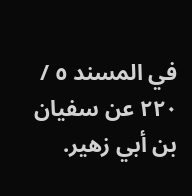في المسند ٥ / ٢٢٠ عن سفيان بن أبي زهير.